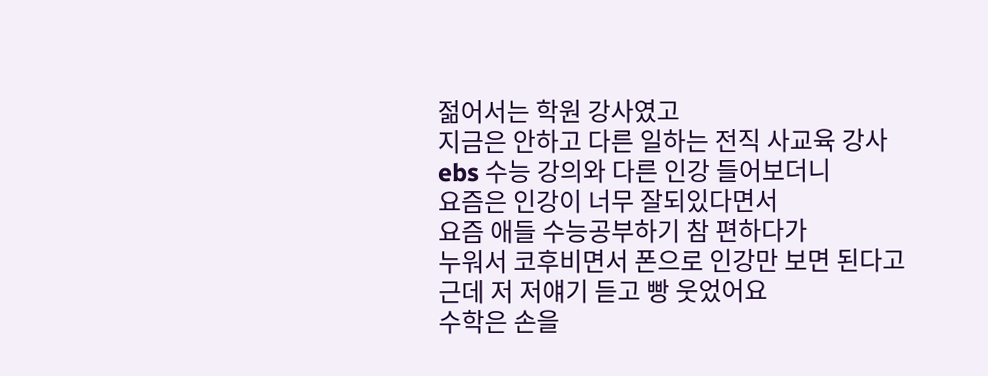젊어서는 학원 강사였고
지금은 안하고 다른 일하는 전직 사교육 강사
ebs 수능 강의와 다른 인강 들어보더니
요즘은 인강이 너무 잘되있다면서
요즘 애들 수능공부하기 참 편하다가
누워서 코후비면서 폰으로 인강만 보면 된다고
근데 저 저얘기 듣고 빵 웃었어요
수학은 손을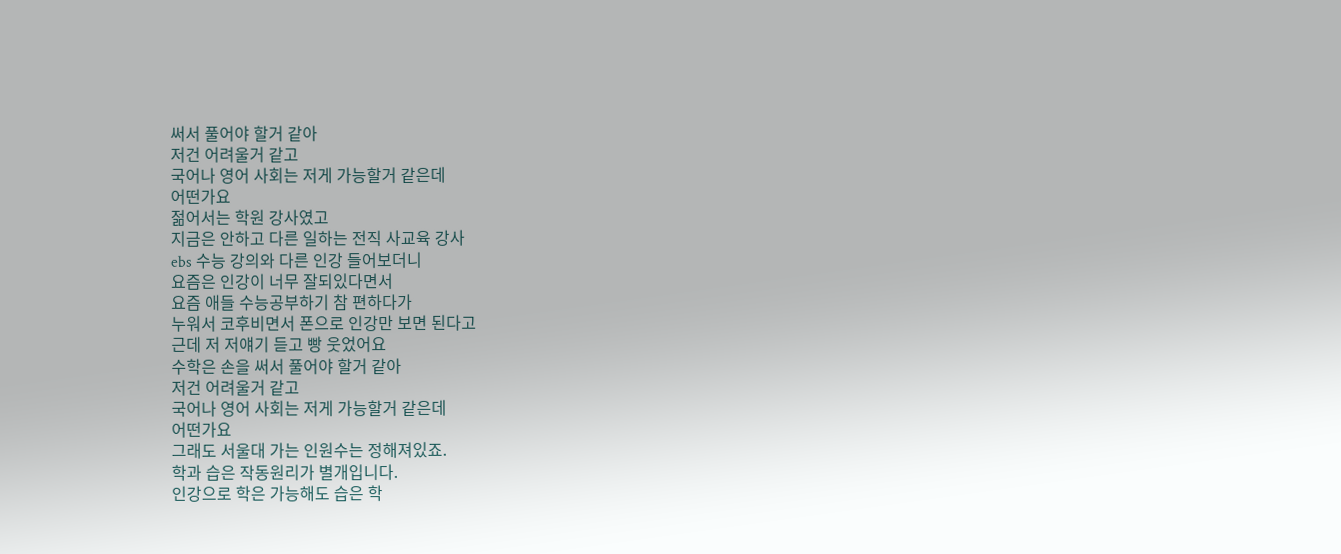써서 풀어야 할거 같아
저건 어려울거 같고
국어나 영어 사회는 저게 가능할거 같은데
어떤가요
젊어서는 학원 강사였고
지금은 안하고 다른 일하는 전직 사교육 강사
ebs 수능 강의와 다른 인강 들어보더니
요즘은 인강이 너무 잘되있다면서
요즘 애들 수능공부하기 참 편하다가
누워서 코후비면서 폰으로 인강만 보면 된다고
근데 저 저얘기 듣고 빵 웃었어요
수학은 손을 써서 풀어야 할거 같아
저건 어려울거 같고
국어나 영어 사회는 저게 가능할거 같은데
어떤가요
그래도 서울대 가는 인원수는 정해져있죠.
학과 습은 작동원리가 별개입니다.
인강으로 학은 가능해도 습은 학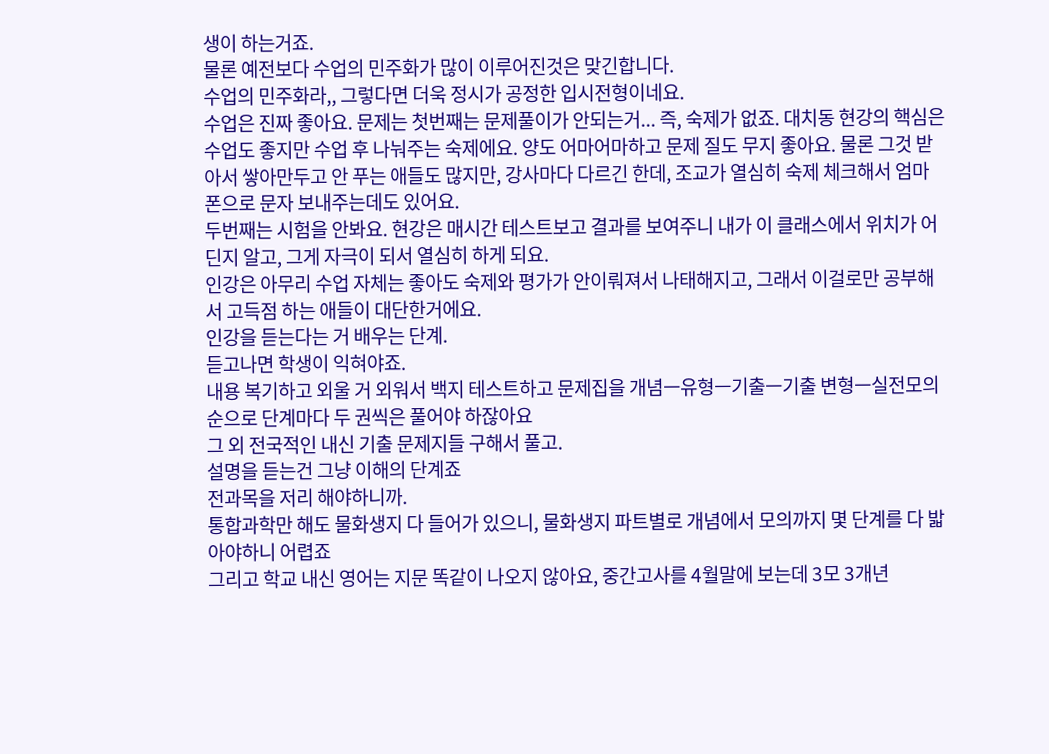생이 하는거죠.
물론 예전보다 수업의 민주화가 많이 이루어진것은 맞긴합니다.
수업의 민주화라,, 그렇다면 더욱 정시가 공정한 입시전형이네요.
수업은 진짜 좋아요. 문제는 첫번째는 문제풀이가 안되는거... 즉, 숙제가 없죠. 대치동 현강의 핵심은 수업도 좋지만 수업 후 나눠주는 숙제에요. 양도 어마어마하고 문제 질도 무지 좋아요. 물론 그것 받아서 쌓아만두고 안 푸는 애들도 많지만, 강사마다 다르긴 한데, 조교가 열심히 숙제 체크해서 엄마 폰으로 문자 보내주는데도 있어요.
두번째는 시험을 안봐요. 현강은 매시간 테스트보고 결과를 보여주니 내가 이 클래스에서 위치가 어딘지 알고, 그게 자극이 되서 열심히 하게 되요.
인강은 아무리 수업 자체는 좋아도 숙제와 평가가 안이뤄져서 나태해지고, 그래서 이걸로만 공부해서 고득점 하는 애들이 대단한거에요.
인강을 듣는다는 거 배우는 단계.
듣고나면 학생이 익혀야죠.
내용 복기하고 외울 거 외워서 백지 테스트하고 문제집을 개념ㅡ유형ㅡ기출ㅡ기출 변형ㅡ실전모의 순으로 단계마다 두 권씩은 풀어야 하잖아요
그 외 전국적인 내신 기출 문제지들 구해서 풀고.
설명을 듣는건 그냥 이해의 단계죠
전과목을 저리 해야하니까.
통합과학만 해도 물화생지 다 들어가 있으니, 물화생지 파트별로 개념에서 모의까지 몇 단계를 다 밟아야하니 어렵죠
그리고 학교 내신 영어는 지문 똑같이 나오지 않아요, 중간고사를 4월말에 보는데 3모 3개년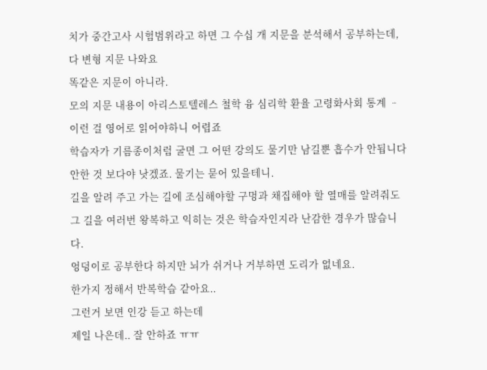치가 중간고사 시험범위라고 하면 그 수십 개 지문을 분석해서 공부하는데, 다 변형 지문 나와요
똑같은 지문이 아니라.
모의 지문 내용이 아리스토텔레스 철학 융 심리학 환율 고령화사회 통계 ᆢ 이런 걸 영어로 읽어야하니 어렵죠
학습자가 기름종이처럼 굴면 그 어떤 강의도 물기만 남길뿐 흡수가 안됩니다
안한 것 보다야 낫겠죠. 물기는 묻어 있을테니.
길을 알려 주고 가는 길에 조심해야할 구멍과 채집해야 할 열매를 알려줘도
그 길을 여러번 왕복하고 익히는 것은 학습자인지라 난감한 경우가 많습니다.
엉덩이로 공부한다 하지만 뇌가 쉬거나 거부하면 도리가 없네요.
한가지 정해서 반복학습 같아요..
그런거 보면 인강 듣고 하는데
제일 나은데.. 잘 안하죠 ㅠㅠ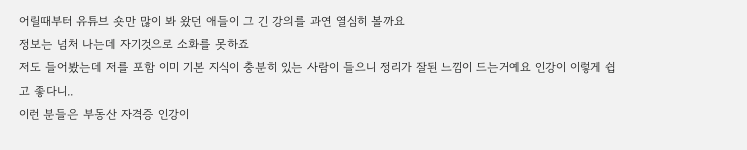어릴때부터 유튜브 숏만 많이 봐 왔던 애들이 그 긴 강의를 과연 열심히 볼까요
정보는 넘처 나는데 자기것으로 소화를 못하죠
저도 들어봤는데 저를 포함 이미 기본 지식이 충분히 있는 사람이 들으니 정리가 잘된 느낌이 드는거예요 인강이 이렇게 쉽고 좋다니..
이런 분들은 부동산 자격증 인강이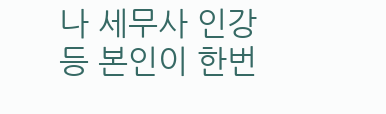나 세무사 인강등 본인이 한번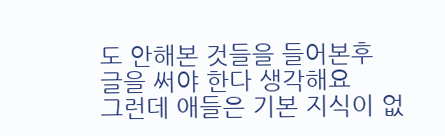도 안해본 것들을 들어본후
글을 써야 한다 생각해요
그런데 애들은 기본 지식이 없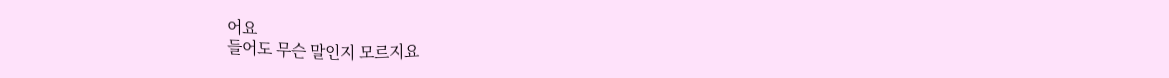어요
들어도 무슨 말인지 모르지요